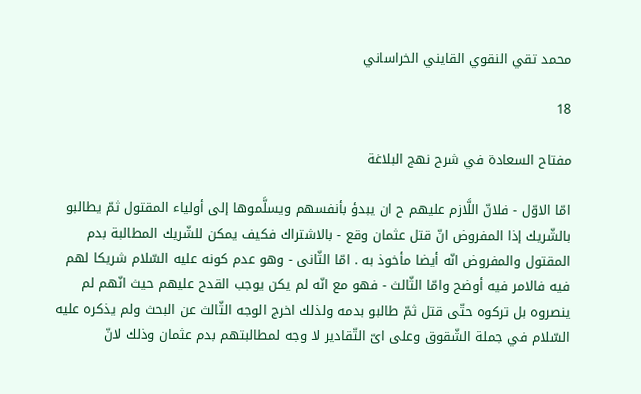محمد تقي النقوي القايني الخراساني

18

مفتاح السعادة في شرح نهج البلاغة

امّا الاوّل - فلانّ اللَّازم عليهم ح ان يبدؤ بأنفسهم ويسلَّموها إلى أولياء المقتول ثمّ يطالبو بالشّريك إذا المفروض انّ قتل عثمان وقع - بالاشتراك فكيف يمكن للشّريك المطالبة بدم المقتول والمفروض انّه أيضا مأخوذ به . امّا الثّانى - وهو عدم كونه عليه السّلام شريكا لهم فيه فالامر فيه أوضح وامّا الثّالث - فهو مع انّه لم يكن يوجب القدح عليهم حيث انّهم لم ينصروه بل تركوه حتّى قتل ثمّ طالبو بدمه ولذلك اخرج الوجه الثّالث عن البحث ولم يذكره عليه السّلام في جملة الشّقوق وعلى اىّ التّقادير لا وجه لمطالبتهم بدم عثمان وذلك لانّ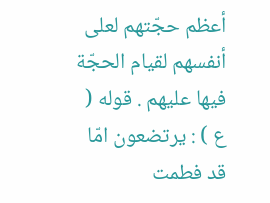أعظم حجّتهم لعلى أنفسهم لقيام الحجّة فيها عليهم . قوله ( ع ) : يرتضعون امّا قد فطمت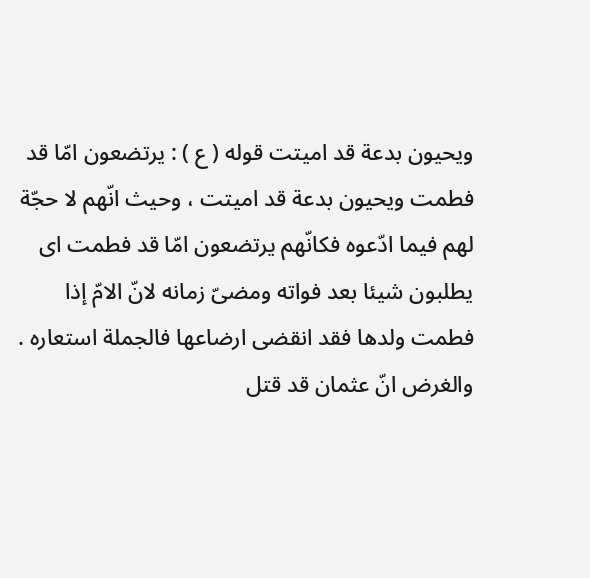ويحيون بدعة قد اميتت قوله ( ع ) : يرتضعون امّا قد فطمت ويحيون بدعة قد اميتت ، وحيث انّهم لا حجّة لهم فيما ادّعوه فكانّهم يرتضعون امّا قد فطمت اى يطلبون شيئا بعد فواته ومضىّ زمانه لانّ الامّ إذا فطمت ولدها فقد انقضى ارضاعها فالجملة استعاره . والغرض انّ عثمان قد قتل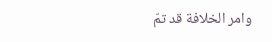وامر الخلافة قد تمّ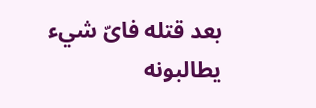بعد قتله فاىّ شيء يطالبونه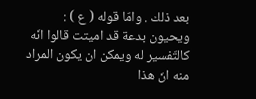بعد ذلك . وامّا قوله ( ع ) : ويحيون بدعة قد اميتت قالوا انّه كالتّفسير له ويمكن ان يكون المراد منه انّ هذا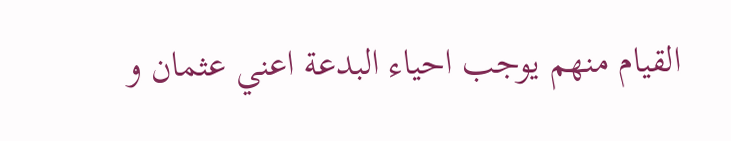القيام منهم يوجب احياء البدعة اعني عثمان و